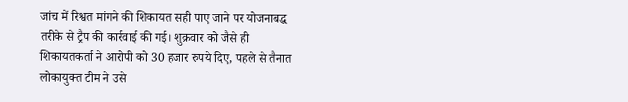जांच में रिश्वत मांगने की शिकायत सही पाए जाने पर योजनाबद्ध तरीके से ट्रैप की कार्रवाई की गई। शुक्रवार को जैसे ही शिकायतकर्ता ने आरोपी को 30 हजार रुपये दिए, पहले से तैनात लोकायुक्त टीम ने उसे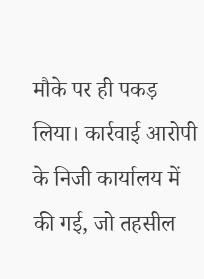मौके पर ही पकड़ लिया। कार्रवाई आरोपी के निजी कार्यालय में की गई, जो तहसील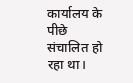कार्यालय के पीछे संचालित हो रहा था।